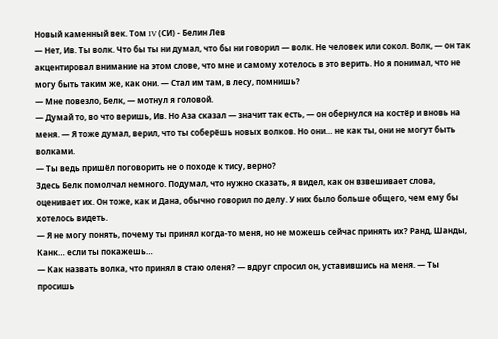Новый каменный век. Том IV (СИ) - Белин Лев
— Нет, Ив. Ты волк. Что бы ты ни думал, что бы ни говорил — волк. Не человек или сокол. Волк, — он так акцентировал внимание на этом слове, что мне и самому хотелось в это верить. Но я понимал, что не могу быть таким же, как они. — Стал им там, в лесу, помнишь?
— Мне повезло, Белк, — мотнул я головой.
— Думай то, во что веришь, Ив. Но Аза сказал — значит так есть, — он обернулся на костёр и вновь на меня. — Я тоже думал, верил, что ты соберёшь новых волков. Но они… не как ты, они не могут быть волками.
— Ты ведь пришёл поговорить не о походе к тису, верно?
Здесь Белк помолчал немного. Подумал, что нужно сказать, я видел, как он взвешивает слова, оценивает их. Он тоже, как и Дана, обычно говорил по делу. У них было больше общего, чем ему бы хотелось видеть.
— Я не могу понять, почему ты принял когда-то меня, но не можешь сейчас принять их? Ранд, Шанды, Канк… если ты покажешь…
— Как назвать волка, что принял в стаю оленя? — вдруг спросил он, уставившись на меня. — Ты просишь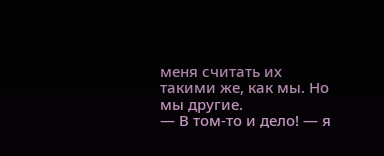меня считать их такими же, как мы. Но мы другие.
— В том-то и дело! — я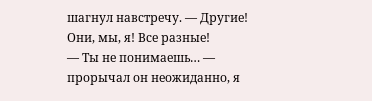шагнул навстречу. — Другие! Они, мы, я! Все разные!
— Ты не понимаешь… — прорычал он неожиданно, я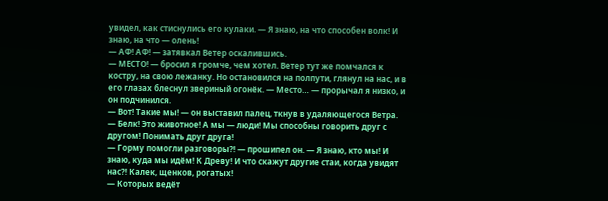увидел, как стиснулись его кулаки. — Я знаю, на что способен волк! И знаю, на что — олень!
— АФ! АФ! — затявкал Ветер оскалившись.
— МЕСТО! — бросил я громче, чем хотел. Ветер тут же помчался к костру, на свою лежанку. Но остановился на полпути, глянул на нас, и в его глазах блеснул звериный огонёк. — Место… — прорычал я низко, и он подчинился.
— Вот! Такие мы! — он выставил палец, ткнув в удаляющегося Ветра.
— Белк! Это животное! А мы — люди! Мы способны говорить друг с другом! Понимать друг друга!
— Горму помогли разговоры⁈ — прошипел он. — Я знаю, кто мы! И знаю, куда мы идём! К Древу! И что скажут другие стаи, когда увидят нас⁈ Калек, щенков, рогатых!
— Которых ведёт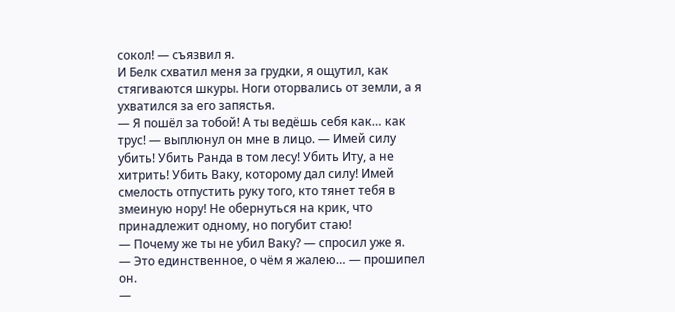сокол! — съязвил я.
И Белк схватил меня за грудки, я ощутил, как стягиваются шкуры. Ноги оторвались от земли, а я ухватился за его запястья.
— Я пошёл за тобой! А ты ведёшь себя как… как трус! — выплюнул он мне в лицо. — Имей силу убить! Убить Ранда в том лесу! Убить Иту, а не хитрить! Убить Ваку, которому дал силу! Имей смелость отпустить руку того, кто тянет тебя в змеиную нору! Не обернуться на крик, что принадлежит одному, но погубит стаю!
— Почему же ты не убил Ваку? — спросил уже я.
— Это единственное, о чём я жалею… — прошипел он.
—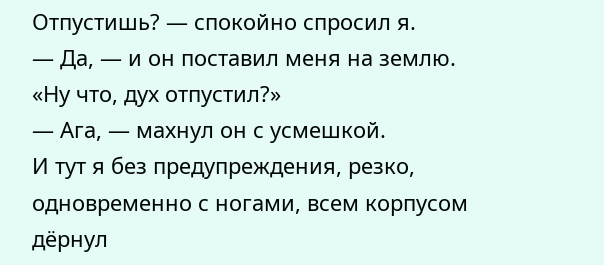Отпустишь? — спокойно спросил я.
— Да, — и он поставил меня на землю.
«Ну что, дух отпустил?»
— Ага, — махнул он с усмешкой.
И тут я без предупреждения, резко, одновременно с ногами, всем корпусом дёрнул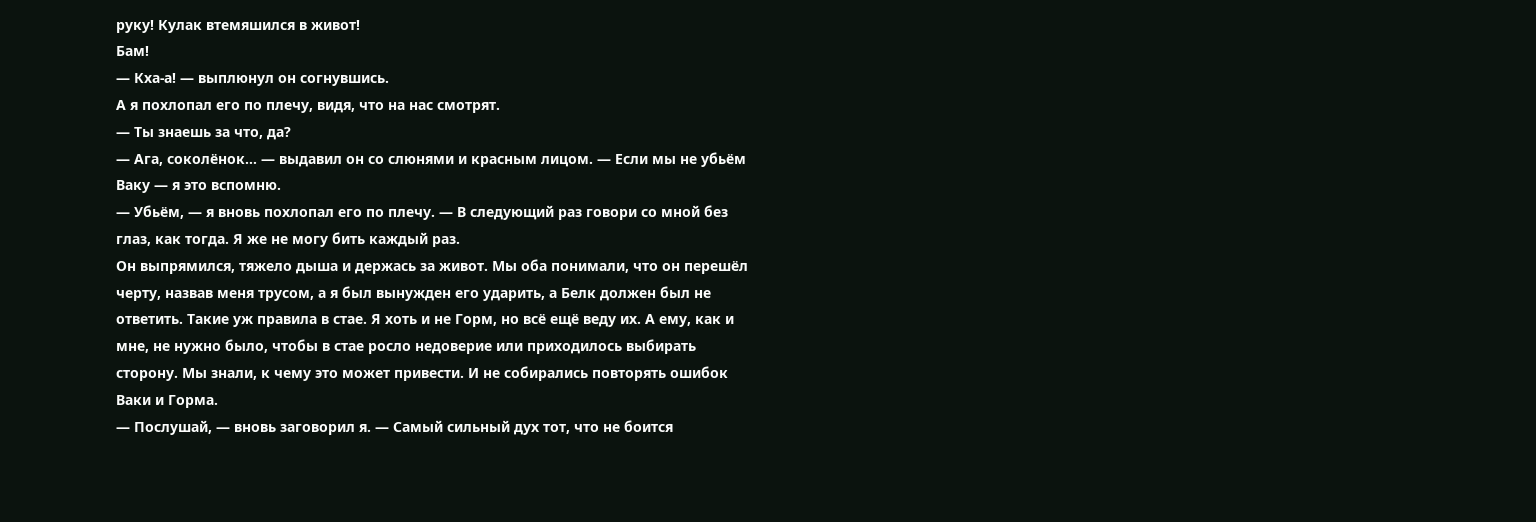руку! Кулак втемяшился в живот!
Бам!
— Кха-а! — выплюнул он согнувшись.
А я похлопал его по плечу, видя, что на нас смотрят.
— Ты знаешь за что, да?
— Ага, соколёнок… — выдавил он со слюнями и красным лицом. — Если мы не убьём Ваку — я это вспомню.
— Убьём, — я вновь похлопал его по плечу. — В следующий раз говори со мной без глаз, как тогда. Я же не могу бить каждый раз.
Он выпрямился, тяжело дыша и держась за живот. Мы оба понимали, что он перешёл черту, назвав меня трусом, а я был вынужден его ударить, а Белк должен был не ответить. Такие уж правила в стае. Я хоть и не Горм, но всё ещё веду их. А ему, как и мне, не нужно было, чтобы в стае росло недоверие или приходилось выбирать сторону. Мы знали, к чему это может привести. И не собирались повторять ошибок Ваки и Горма.
— Послушай, — вновь заговорил я. — Самый сильный дух тот, что не боится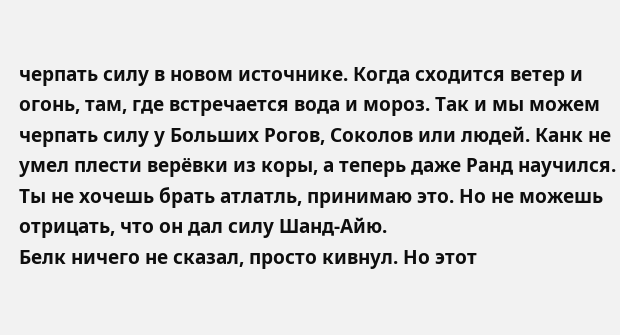черпать силу в новом источнике. Когда сходится ветер и огонь, там, где встречается вода и мороз. Так и мы можем черпать силу у Больших Рогов, Соколов или людей. Канк не умел плести верёвки из коры, а теперь даже Ранд научился. Ты не хочешь брать атлатль, принимаю это. Но не можешь отрицать, что он дал силу Шанд-Айю.
Белк ничего не сказал, просто кивнул. Но этот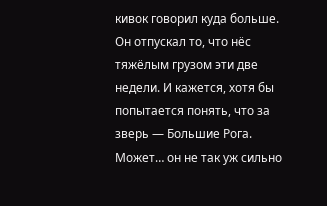кивок говорил куда больше. Он отпускал то, что нёс тяжёлым грузом эти две недели. И кажется, хотя бы попытается понять, что за зверь — Большие Рога. Может… он не так уж сильно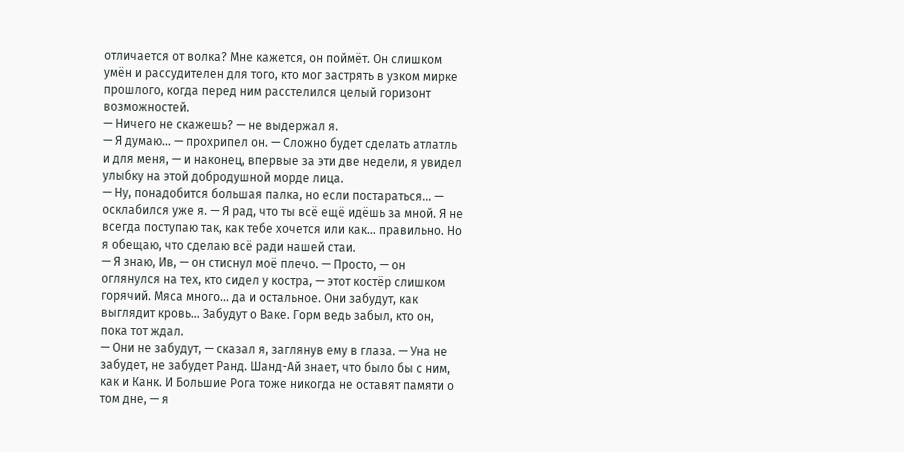отличается от волка? Мне кажется, он поймёт. Он слишком умён и рассудителен для того, кто мог застрять в узком мирке прошлого, когда перед ним расстелился целый горизонт возможностей.
— Ничего не скажешь? — не выдержал я.
— Я думаю… — прохрипел он. — Сложно будет сделать атлатль и для меня, — и наконец, впервые за эти две недели, я увидел улыбку на этой добродушной морде лица.
— Ну, понадобится большая палка, но если постараться… — осклабился уже я. — Я рад, что ты всё ещё идёшь за мной. Я не всегда поступаю так, как тебе хочется или как… правильно. Но я обещаю, что сделаю всё ради нашей стаи.
— Я знаю, Ив, — он стиснул моё плечо. — Просто, — он оглянулся на тех, кто сидел у костра, — этот костёр слишком горячий. Мяса много… да и остальное. Они забудут, как выглядит кровь… Забудут о Ваке. Горм ведь забыл, кто он, пока тот ждал.
— Они не забудут, — сказал я, заглянув ему в глаза. — Уна не забудет, не забудет Ранд. Шанд-Ай знает, что было бы с ним, как и Канк. И Большие Рога тоже никогда не оставят памяти о том дне, — я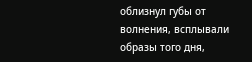облизнул губы от волнения, всплывали образы того дня,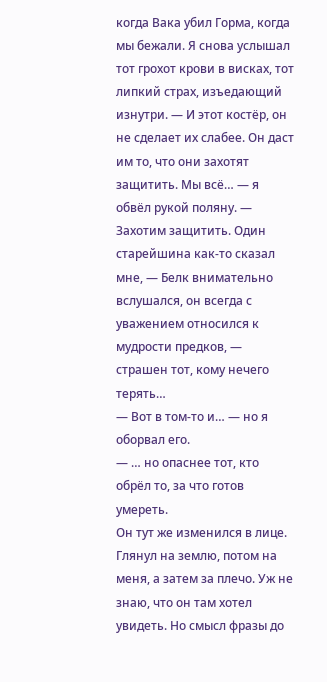когда Вака убил Горма, когда мы бежали. Я снова услышал тот грохот крови в висках, тот липкий страх, изъедающий изнутри. — И этот костёр, он не сделает их слабее. Он даст им то, что они захотят защитить. Мы всё… — я обвёл рукой поляну. — Захотим защитить. Один старейшина как-то сказал мне, — Белк внимательно вслушался, он всегда с уважением относился к мудрости предков, — страшен тот, кому нечего терять…
— Вот в том-то и… — но я оборвал его.
— … но опаснее тот, кто обрёл то, за что готов умереть.
Он тут же изменился в лице. Глянул на землю, потом на меня, а затем за плечо. Уж не знаю, что он там хотел увидеть. Но смысл фразы до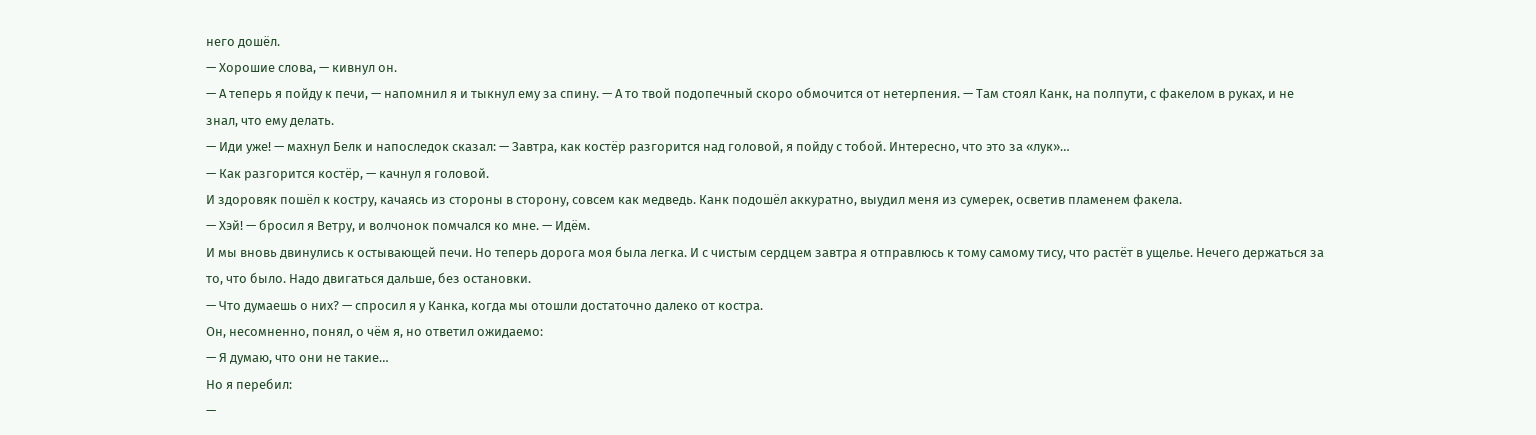него дошёл.
— Хорошие слова, — кивнул он.
— А теперь я пойду к печи, — напомнил я и тыкнул ему за спину. — А то твой подопечный скоро обмочится от нетерпения. — Там стоял Канк, на полпути, с факелом в руках, и не знал, что ему делать.
— Иди уже! — махнул Белк и напоследок сказал: — Завтра, как костёр разгорится над головой, я пойду с тобой. Интересно, что это за «лук»…
— Как разгорится костёр, — качнул я головой.
И здоровяк пошёл к костру, качаясь из стороны в сторону, совсем как медведь. Канк подошёл аккуратно, выудил меня из сумерек, осветив пламенем факела.
— Хэй! — бросил я Ветру, и волчонок помчался ко мне. — Идём.
И мы вновь двинулись к остывающей печи. Но теперь дорога моя была легка. И с чистым сердцем завтра я отправлюсь к тому самому тису, что растёт в ущелье. Нечего держаться за то, что было. Надо двигаться дальше, без остановки.
— Что думаешь о них? — спросил я у Канка, когда мы отошли достаточно далеко от костра.
Он, несомненно, понял, о чём я, но ответил ожидаемо:
— Я думаю, что они не такие…
Но я перебил:
—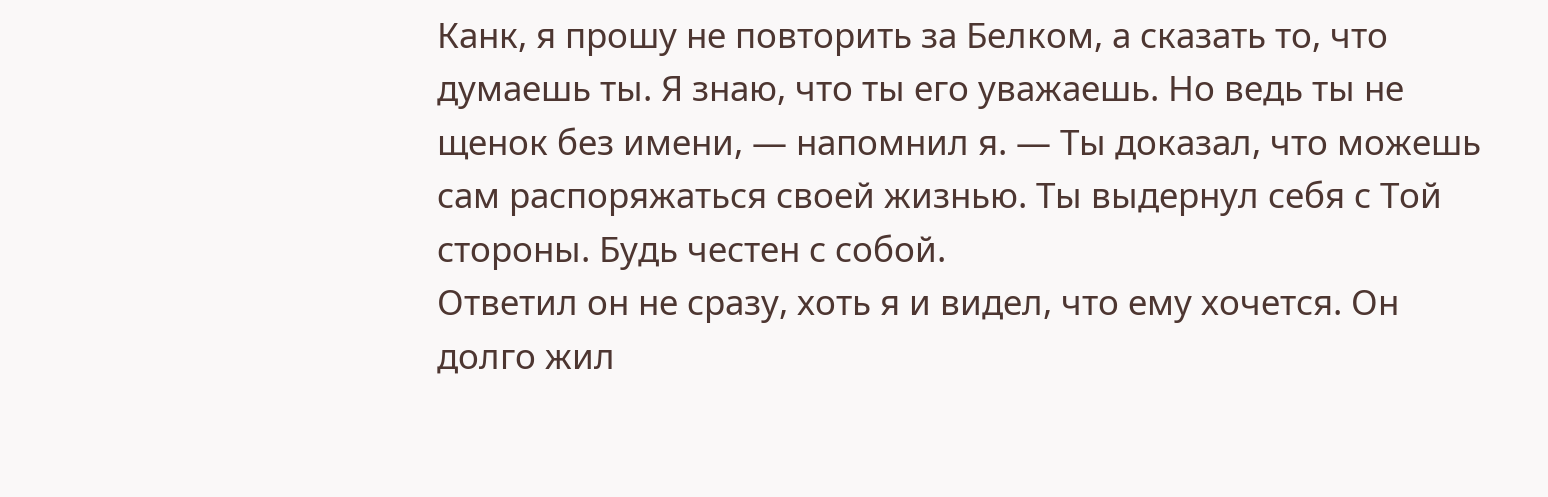Канк, я прошу не повторить за Белком, а сказать то, что думаешь ты. Я знаю, что ты его уважаешь. Но ведь ты не щенок без имени, — напомнил я. — Ты доказал, что можешь сам распоряжаться своей жизнью. Ты выдернул себя с Той стороны. Будь честен с собой.
Ответил он не сразу, хоть я и видел, что ему хочется. Он долго жил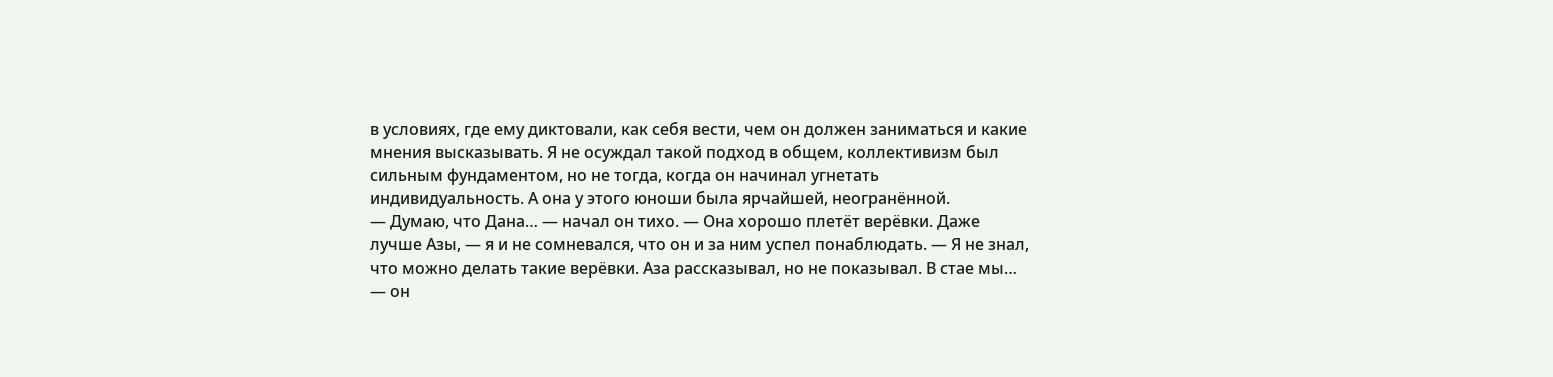в условиях, где ему диктовали, как себя вести, чем он должен заниматься и какие мнения высказывать. Я не осуждал такой подход в общем, коллективизм был сильным фундаментом, но не тогда, когда он начинал угнетать индивидуальность. А она у этого юноши была ярчайшей, неогранённой.
— Думаю, что Дана… — начал он тихо. — Она хорошо плетёт верёвки. Даже лучше Азы, — я и не сомневался, что он и за ним успел понаблюдать. — Я не знал, что можно делать такие верёвки. Аза рассказывал, но не показывал. В стае мы… — он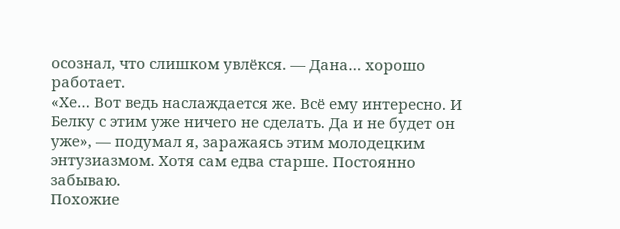осознал, что слишком увлёкся. — Дана… хорошо работает.
«Хе… Вот ведь наслаждается же. Всё ему интересно. И Белку с этим уже ничего не сделать. Да и не будет он уже», — подумал я, заражаясь этим молодецким энтузиазмом. Хотя сам едва старше. Постоянно забываю.
Похожие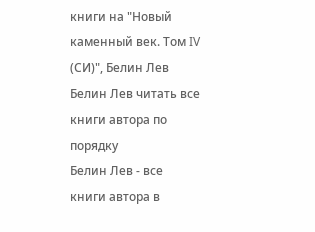книги на "Новый каменный век. Том IV (СИ)", Белин Лев
Белин Лев читать все книги автора по порядку
Белин Лев - все книги автора в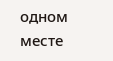одном месте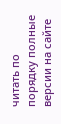читать по порядку полные версии на сайте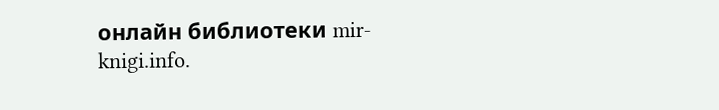онлайн библиотеки mir-knigi.info.